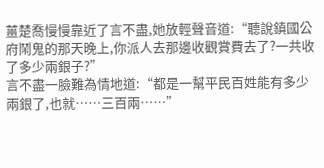薑楚喬慢慢靠近了言不盡,她放輕聲音道:“聽說鎮國公府鬧鬼的那天晚上,你派人去那邊收觀賞費去了?一共收了多少兩銀子?”
言不盡一臉難為情地道:“都是一幫平民百姓能有多少兩銀了,也就……三百兩……”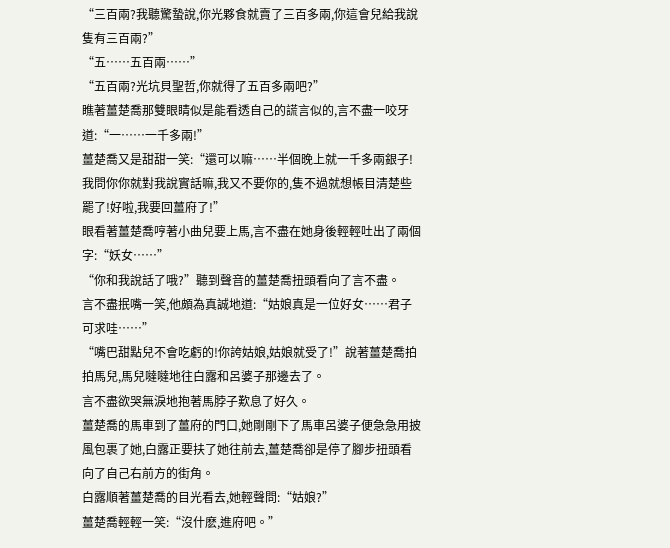“三百兩?我聽驚蟄說,你光夥食就賣了三百多兩,你這會兒給我說隻有三百兩?”
“五……五百兩……”
“五百兩?光坑貝聖哲,你就得了五百多兩吧?”
瞧著薑楚喬那雙眼睛似是能看透自己的謊言似的,言不盡一咬牙道:“一……一千多兩!”
薑楚喬又是甜甜一笑:“還可以嘛……半個晚上就一千多兩銀子!我問你你就對我說實話嘛,我又不要你的,隻不過就想帳目清楚些罷了!好啦,我要回薑府了!”
眼看著薑楚喬哼著小曲兒要上馬,言不盡在她身後輕輕吐出了兩個字:“妖女……”
“你和我說話了哦?”聽到聲音的薑楚喬扭頭看向了言不盡。
言不盡抿嘴一笑,他頗為真誠地道:“姑娘真是一位好女……君子可求哇……”
“嘴巴甜點兒不會吃虧的!你誇姑娘,姑娘就受了!”說著薑楚喬拍拍馬兒,馬兒噠噠地往白露和呂婆子那邊去了。
言不盡欲哭無淚地抱著馬脖子歎息了好久。
薑楚喬的馬車到了薑府的門口,她剛剛下了馬車呂婆子便急急用披風包裹了她,白露正要扶了她往前去,薑楚喬卻是停了腳步扭頭看向了自己右前方的街角。
白露順著薑楚喬的目光看去,她輕聲問:“姑娘?”
薑楚喬輕輕一笑:“沒什麽,進府吧。”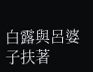白露與呂婆子扶著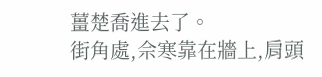薑楚喬進去了。
街角處,佘寒靠在牆上,肩頭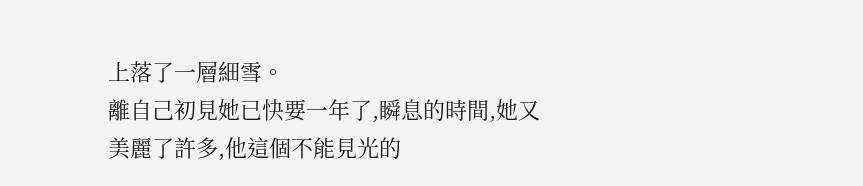上落了一層細雪。
離自己初見她已快要一年了,瞬息的時間,她又美麗了許多,他這個不能見光的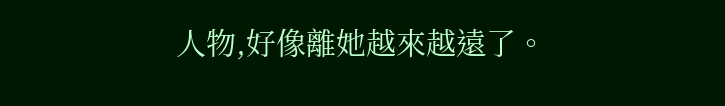人物,好像離她越來越遠了。